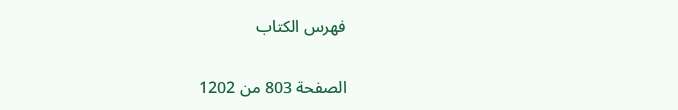فهرس الكتاب

الصفحة 803 من 1202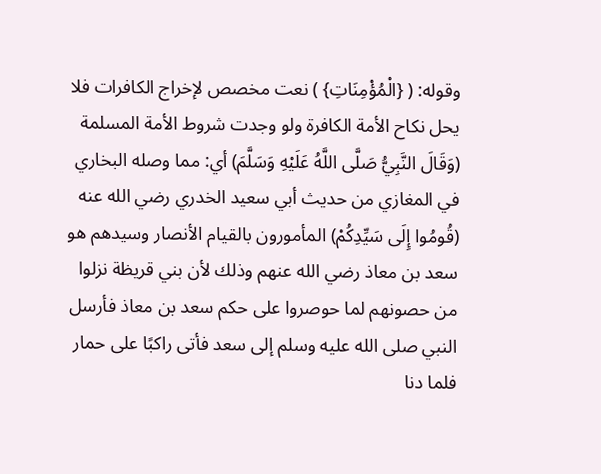وقوله: ( {الْمُؤْمِنَاتِ} ) نعت مخصص لإخراج الكافرات فلا يحل نكاح الأمة الكافرة ولو وجدت شروط الأمة المسلمة (وَقَالَ النَّبِيُّ صَلَّى اللَّهُ عَلَيْهِ وَسَلَّمَ) أي: مما وصله البخاري في المغازي من حديث أبي سعيد الخدري رضي الله عنه (قُومُوا إِلَى سَيِّدِكُمْ) المأمورون بالقيام الأنصار وسيدهم هو سعد بن معاذ رضي الله عنهم وذلك لأن بني قريظة نزلوا من حصونهم لما حوصروا على حكم سعد بن معاذ فأرسل النبي صلى الله عليه وسلم إلى سعد فأتى راكبًا على حمار فلما دنا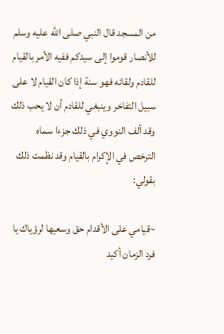من المسجد قال النبي صلى الله عليه وسلم للأنصار قوموا إلى سيدكم ففيه الأمر بالقيام للقادم ولقائه فهو سنة إذا كان القيام لا على سبيل التفاخر وينبغي للقادم أن لا يحب ذلك وقد ألف النووي في ذلك جزءا سماه الترخص في الإكرام بالقيام وقد نظمت ذلك بقولي:

~قيامي على الأقدام حق وسعيها لرؤياك يا فرد الزمان أكيد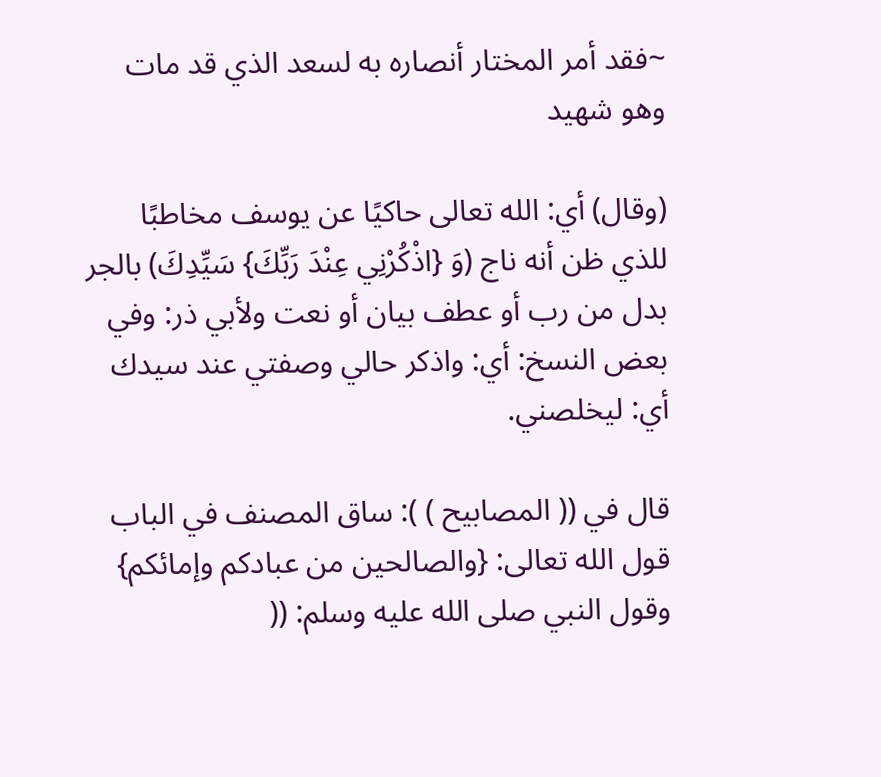~فقد أمر المختار أنصاره به لسعد الذي قد مات وهو شهيد

(وقال) أي: الله تعالى حاكيًا عن يوسف مخاطبًا للذي ظن أنه ناج (وَ {اذْكُرْنِي عِنْدَ رَبِّكَ} سَيِّدِكَ) بالجر بدل من رب أو عطف بيان أو نعت ولأبي ذر: وفي بعض النسخ: أي: واذكر حالي وصفتي عند سيدك أي: ليخلصني.

قال في (( المصابيح ) ): ساق المصنف في الباب قول الله تعالى: {والصالحين من عبادكم وإمائكم} وقول النبي صلى الله عليه وسلم: ((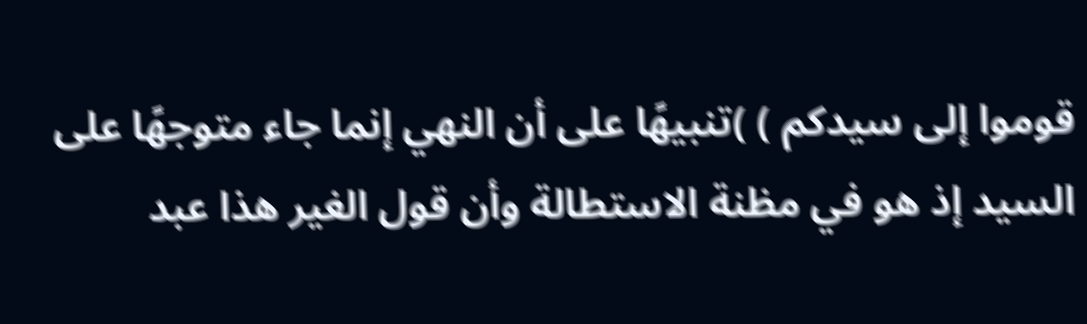قوموا إلى سيدكم ) )تنبيهًا على أن النهي إنما جاء متوجهًا على السيد إذ هو في مظنة الاستطالة وأن قول الغير هذا عبد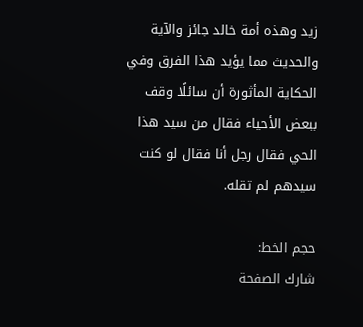زيد وهذه أمة خالد جائز والآية والحديث مما يؤيد هذا الفرق وفي الحكاية المأثورة أن سائلًا وقف ببعض الأحياء فقال من سيد هذا الحي فقال رجل أنا فقال لو كنت سيدهم لم تقله.

حجم الخط:
شارك الصفحة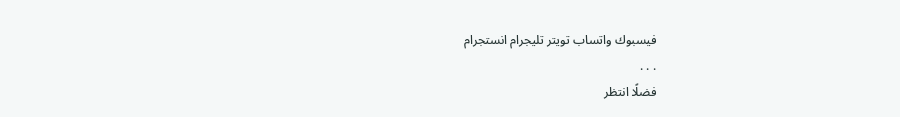فيسبوك واتساب تويتر تليجرام انستجرام
. . .
فضلًا انتظر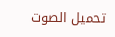تحميل الصوت